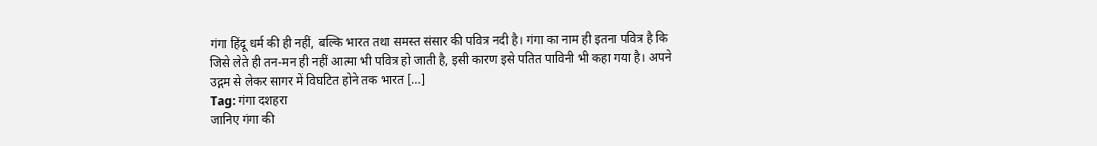गंगा हिंदू धर्म की ही नहीं, बल्कि भारत तथा समस्त संसार की पवित्र नदी है। गंगा का नाम ही इतना पवित्र है कि जिसे लेते ही तन-मन ही नहीं आत्मा भी पवित्र हो जाती है, इसी कारण इसे पतित पाविनी भी कहा गया है। अपने उद्गम से लेकर सागर में विघटित होने तक भारत […]
Tag: गंगा दशहरा
जानिए गंगा की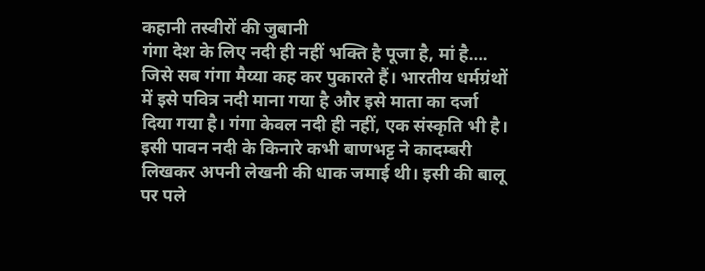कहानी तस्वीरों की जुबानी
गंगा देश के लिए नदी ही नहीं भक्ति है पूजा है, मां है…. जिसे सब गंगा मैय्या कह कर पुकारते हैं। भारतीय धर्मग्रंथों में इसे पवित्र नदी माना गया है और इसे माता का दर्जा दिया गया है। गंगा केवल नदी ही नहीं, एक संस्कृति भी है। इसी पावन नदी के किनारे कभी बाणभट्ट ने कादम्बरी लिखकर अपनी लेखनी की धाक जमाई थी। इसी की बालू पर पले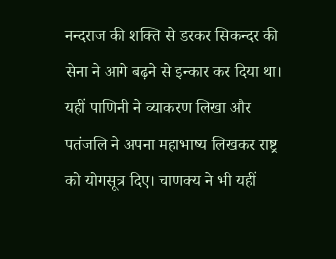नन्दराज की शक्ति से डरकर सिकन्दर की सेना ने आगे बढ़ने से इन्कार कर दिया था। यहीं पाणिनी ने व्याकरण लिखा और पतंजलि ने अपना महाभाष्य लिखकर राष्ट्र को योगसूत्र दिए। चाणक्य ने भी यहीं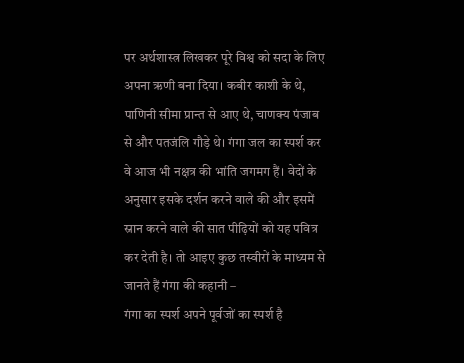पर अर्थशास्त्र लिखकर पूरे विश्व को सदा के लिए अपना ऋणी बना दिया। कबीर काशी के थे, पाणिनी सीमा प्रान्त से आए थे, चाणक्य पंजाब से और पतजंलि गौड़े थे। गंगा जल का स्पर्श कर वे आज भी नक्षत्र की भांति जगमग हैं। वेदों के अनुसार इसके दर्शन करने वाले की और इसमें स्नान करने वाले की सात पीढ़ियों को यह पवित्र कर देती है। तो आइए कुछ तस्वीरों के माध्यम से जानते हैं गंगा की कहानी –
गंगा का स्पर्श अपने पूर्वजों का स्पर्श है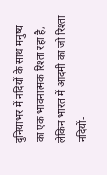दुनियाभर में नदियों के साथ मनुष्य का एक भावनात्मक रिश्ता रहा है, लेकिन भारत में आदमी का जो रिश्ता नदियों-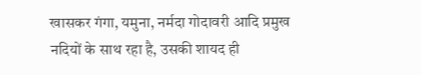खासकर गंगा, यमुना, नर्मदा गोदावरी आदि प्रमुख नदियों के साथ रहा है, उसकी शायद ही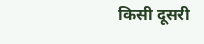किसी दूसरी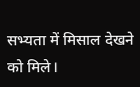सभ्यता में मिसाल देखने को मिले।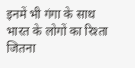इनमें भी गंगा के साथ भारत के लोगों का रिश्ता जितना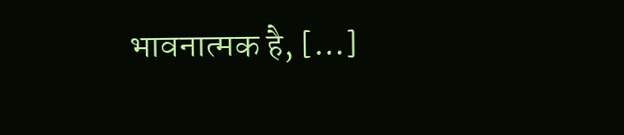भावनात्मक है, […]